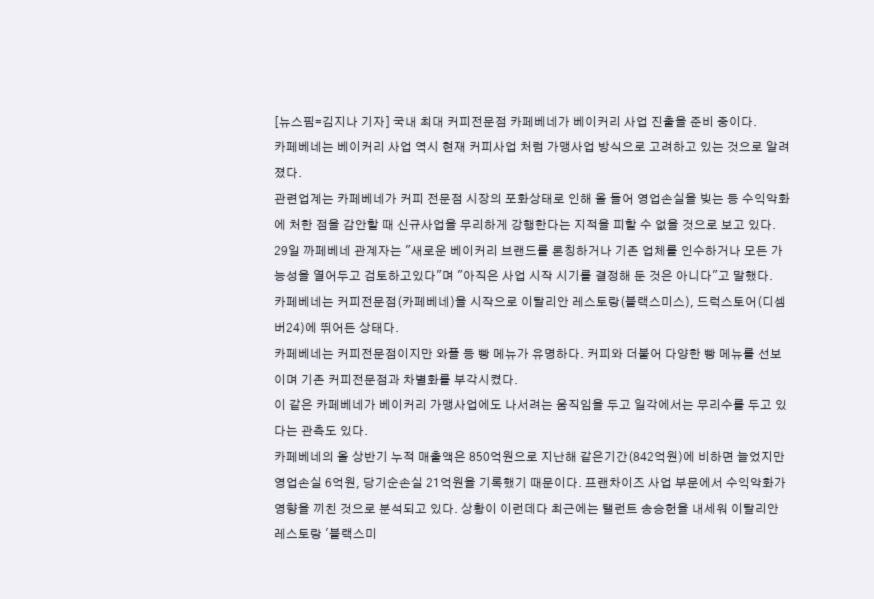[뉴스핌=김지나 기자] 국내 최대 커피전문점 카페베네가 베이커리 사업 진출을 준비 중이다.
카페베네는 베이커리 사업 역시 현재 커피사업 처럼 가맹사업 방식으로 고려하고 있는 것으로 알려졌다.
관련업계는 카페베네가 커피 전문점 시장의 포화상태로 인해 올 들어 영업손실을 빚는 등 수익악화에 처한 점을 감안할 때 신규사업을 무리하게 강행한다는 지적을 피할 수 없을 것으로 보고 있다.
29일 까페베네 관계자는 "새로운 베이커리 브랜드를 론칭하거나 기존 업체를 인수하거나 모든 가능성을 열어두고 검토하고있다"며 "아직은 사업 시작 시기를 결정해 둔 것은 아니다"고 말했다.
카페베네는 커피전문점(카페베네)을 시작으로 이탈리안 레스토랑(블랙스미스), 드럭스토어(디셈버24)에 뛰어든 상태다.
카페베네는 커피전문점이지만 와플 등 빵 메뉴가 유명하다. 커피와 더불어 다양한 빵 메뉴를 선보이며 기존 커피전문점과 차별화를 부각시켰다.
이 같은 카페베네가 베이커리 가맹사업에도 나서려는 움직임을 두고 일각에서는 무리수를 두고 있다는 관측도 있다.
카페베네의 올 상반기 누적 매출액은 850억원으로 지난해 같은기간(842억원)에 비하면 늘었지만 영업손실 6억원, 당기순손실 21억원을 기록했기 때문이다. 프랜차이즈 사업 부문에서 수익악화가 영향을 끼친 것으로 분석되고 있다. 상황이 이런데다 최근에는 탤런트 송승헌을 내세워 이탈리안 레스토랑 '블랙스미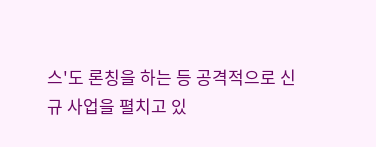스'도 론칭을 하는 등 공격적으로 신규 사업을 펼치고 있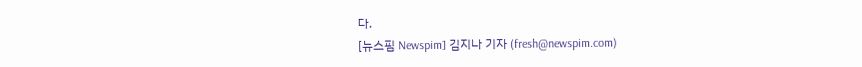다.
[뉴스핌 Newspim] 김지나 기자 (fresh@newspim.com)